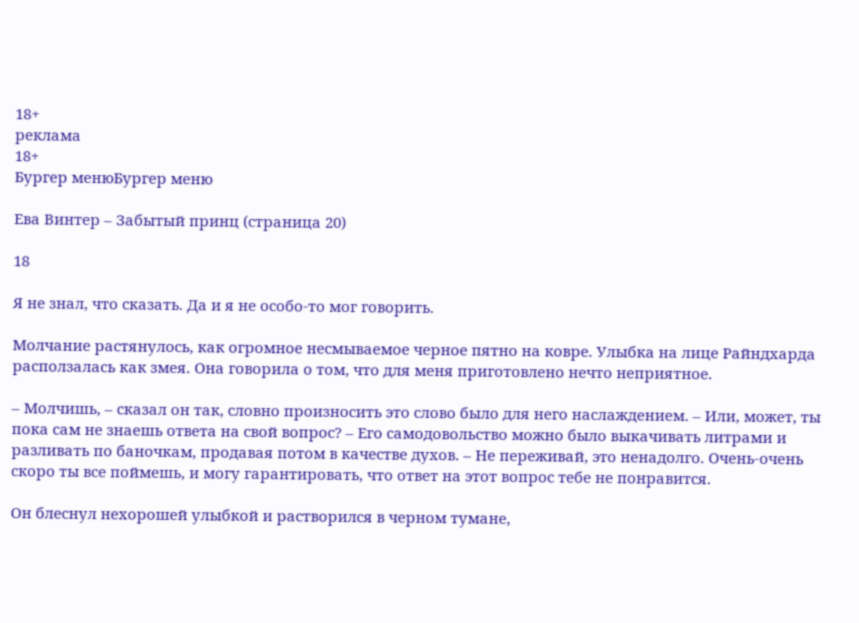18+
реклама
18+
Бургер менюБургер меню

Ева Винтер – Забытый принц (страница 20)

18

Я не знал, что сказать. Да и я не особо-то мог говорить.

Молчание растянулось, как огромное несмываемое черное пятно на ковре. Улыбка на лице Райндхарда расползалась как змея. Она говорила о том, что для меня приготовлено нечто неприятное.

– Молчишь, – сказал он так, словно произносить это слово было для него наслаждением. – Или, может, ты пока сам не знаешь ответа на свой вопрос? – Его самодовольство можно было выкачивать литрами и разливать по баночкам, продавая потом в качестве духов. – Не переживай, это ненадолго. Очень-очень скоро ты все поймешь, и могу гарантировать, что ответ на этот вопрос тебе не понравится.

Он блеснул нехорошей улыбкой и растворился в черном тумане,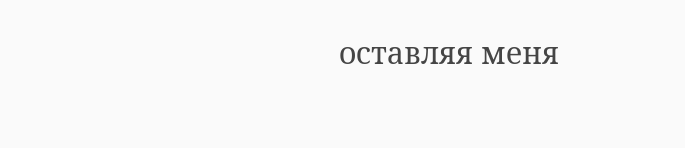оставляя меня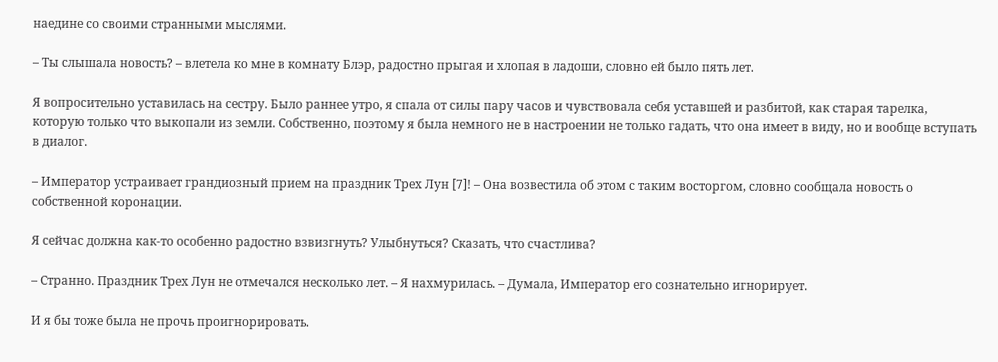наедине со своими странными мыслями.

– Ты слышала новость? – влетела ко мне в комнату Блэр, радостно прыгая и хлопая в ладоши, словно ей было пять лет.

Я вопросительно уставилась на сестру. Было раннее утро, я спала от силы пару часов и чувствовала себя уставшей и разбитой, как старая тарелка, которую только что выкопали из земли. Собственно, поэтому я была немного не в настроении не только гадать, что она имеет в виду, но и вообще вступать в диалог.

– Император устраивает грандиозный прием на праздник Трех Лун [7]! – Она возвестила об этом с таким восторгом, словно сообщала новость о собственной коронации.

Я сейчас должна как-то особенно радостно взвизгнуть? Улыбнуться? Сказать, что счастлива?

– Странно. Праздник Трех Лун не отмечался несколько лет. – Я нахмурилась. – Думала, Император его сознательно игнорирует.

И я бы тоже была не прочь проигнорировать.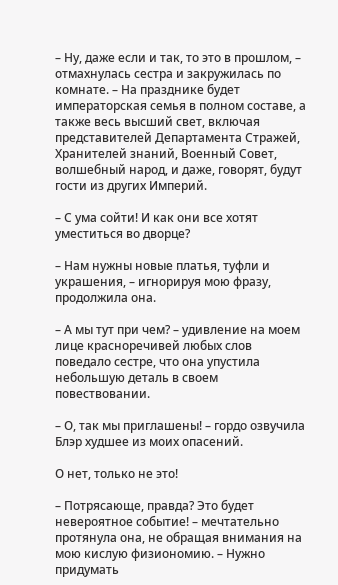– Ну, даже если и так, то это в прошлом, – отмахнулась сестра и закружилась по комнате. – На празднике будет императорская семья в полном составе, а также весь высший свет, включая представителей Департамента Стражей, Хранителей знаний, Военный Совет, волшебный народ, и даже, говорят, будут гости из других Империй.

– С ума сойти! И как они все хотят уместиться во дворце?

– Нам нужны новые платья, туфли и украшения, – игнорируя мою фразу, продолжила она.

– А мы тут при чем? – удивление на моем лице красноречивей любых слов поведало сестре, что она упустила небольшую деталь в своем повествовании.

– О, так мы приглашены! – гордо озвучила Блэр худшее из моих опасений.

О нет, только не это!

– Потрясающе, правда? Это будет невероятное событие! – мечтательно протянула она, не обращая внимания на мою кислую физиономию. – Нужно придумать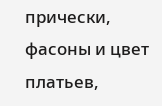прически, фасоны и цвет платьев,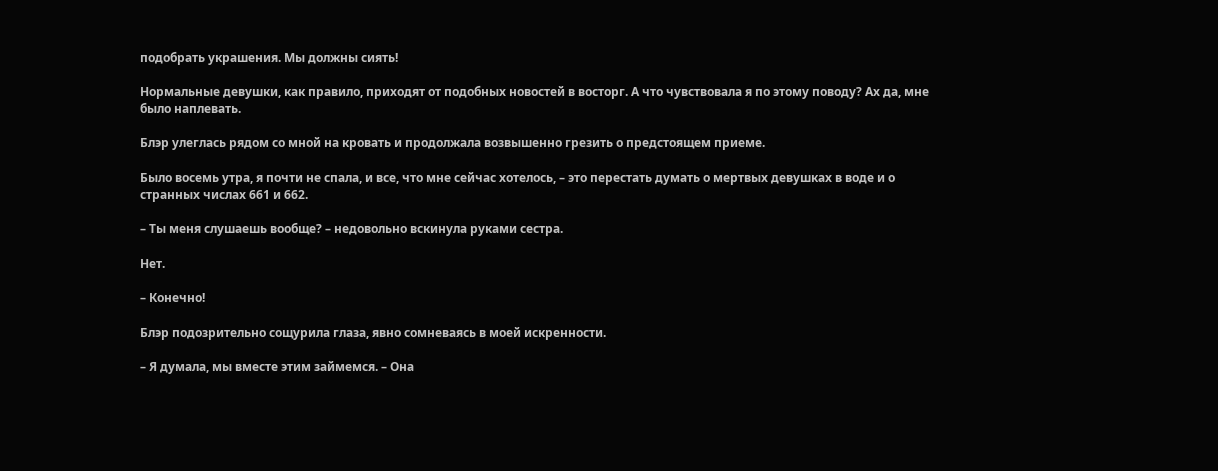подобрать украшения. Мы должны сиять!

Нормальные девушки, как правило, приходят от подобных новостей в восторг. А что чувствовала я по этому поводу? Ах да, мне было наплевать.

Блэр улеглась рядом со мной на кровать и продолжала возвышенно грезить о предстоящем приеме.

Было восемь утра, я почти не спала, и все, что мне сейчас хотелось, – это перестать думать о мертвых девушках в воде и о странных числах 661 и 662.

– Ты меня слушаешь вообще? – недовольно вскинула руками сестра.

Нет.

– Конечно!

Блэр подозрительно сощурила глаза, явно сомневаясь в моей искренности.

– Я думала, мы вместе этим займемся. – Она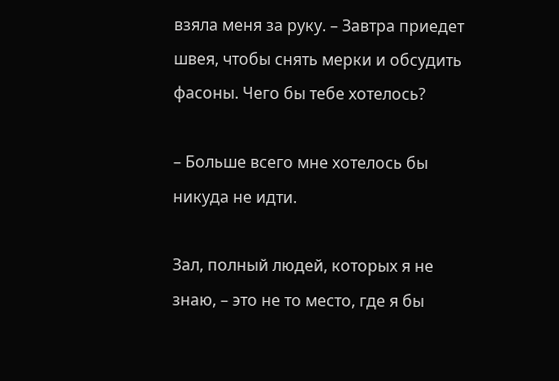взяла меня за руку. – Завтра приедет швея, чтобы снять мерки и обсудить фасоны. Чего бы тебе хотелось?

– Больше всего мне хотелось бы никуда не идти.

Зал, полный людей, которых я не знаю, – это не то место, где я бы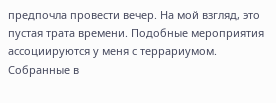предпочла провести вечер. На мой взгляд, это пустая трата времени. Подобные мероприятия ассоциируются у меня с террариумом. Собранные в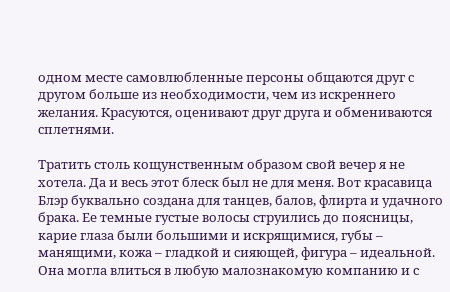одном месте самовлюбленные персоны общаются друг с другом больше из необходимости, чем из искреннего желания. Красуются, оценивают друг друга и обмениваются сплетнями.

Тратить столь кощунственным образом свой вечер я не хотела. Да и весь этот блеск был не для меня. Вот красавица Блэр буквально создана для танцев, балов, флирта и удачного брака. Ее темные густые волосы струились до поясницы, карие глаза были большими и искрящимися, губы – манящими, кожа – гладкой и сияющей, фигура – идеальной. Она могла влиться в любую малознакомую компанию и с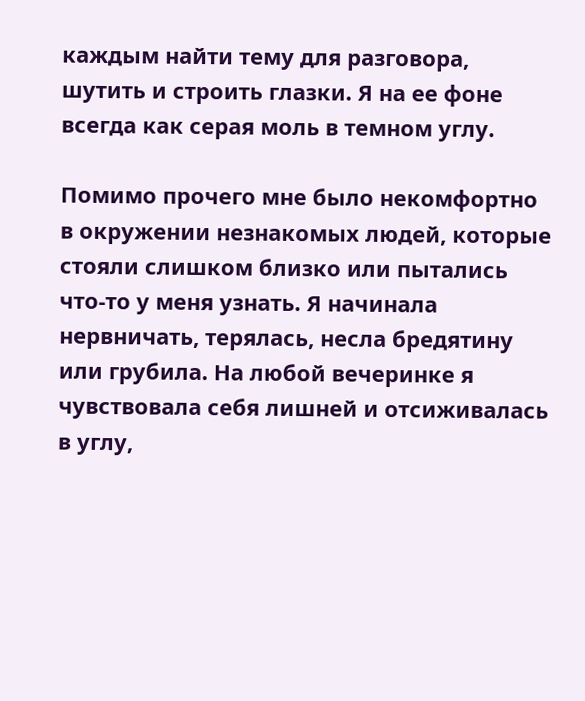каждым найти тему для разговора, шутить и строить глазки. Я на ее фоне всегда как серая моль в темном углу.

Помимо прочего мне было некомфортно в окружении незнакомых людей, которые стояли слишком близко или пытались что-то у меня узнать. Я начинала нервничать, терялась, несла бредятину или грубила. На любой вечеринке я чувствовала себя лишней и отсиживалась в углу,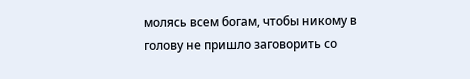молясь всем богам, чтобы никому в голову не пришло заговорить со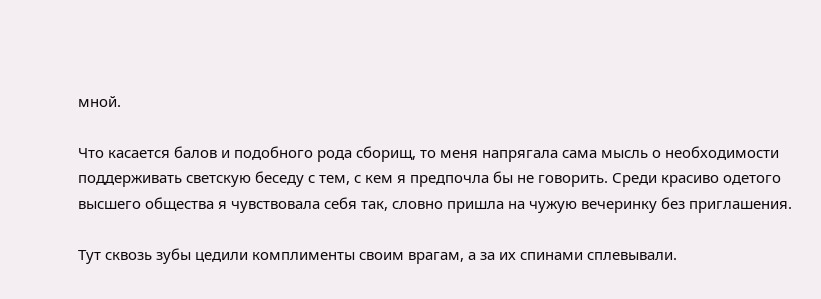мной.

Что касается балов и подобного рода сборищ, то меня напрягала сама мысль о необходимости поддерживать светскую беседу с тем, с кем я предпочла бы не говорить. Среди красиво одетого высшего общества я чувствовала себя так, словно пришла на чужую вечеринку без приглашения.

Тут сквозь зубы цедили комплименты своим врагам, а за их спинами сплевывали.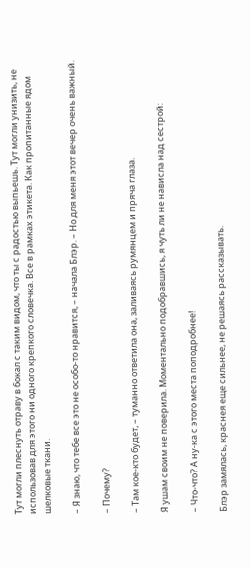Тут могли плеснуть отраву в бокал с таким видом, что ты с радостью выпьешь. Тут могли унизить, не использовав для этого ни одного крепкого словечка. Все в рамках этикета. Как пропитанные ядом шелковые ткани.

– Я знаю, что тебе все это не особо-то нравится, – начала Блэр. – Но для меня этот вечер очень важный.

– Почему?

– Там кое-кто будет, – туманно ответила она, заливаясь румянцем и пряча глаза.

Я ушам своим не поверила. Моментально подобравшись, я чуть ли не нависла над сестрой:

– Что-что? А ну-ка с этого места поподробнее!

Блэр замялась, краснея еще сильнее, не решаясь рассказывать.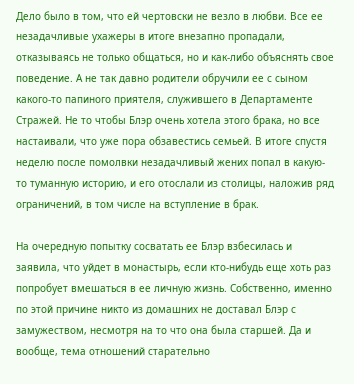Дело было в том, что ей чертовски не везло в любви. Все ее незадачливые ухажеры в итоге внезапно пропадали, отказываясь не только общаться, но и как-либо объяснять свое поведение. А не так давно родители обручили ее с сыном какого-то папиного приятеля, служившего в Департаменте Стражей. Не то чтобы Блэр очень хотела этого брака, но все настаивали, что уже пора обзавестись семьей. В итоге спустя неделю после помолвки незадачливый жених попал в какую-то туманную историю, и его отослали из столицы, наложив ряд ограничений, в том числе на вступление в брак.

На очередную попытку сосватать ее Блэр взбесилась и заявила, что уйдет в монастырь, если кто-нибудь еще хоть раз попробует вмешаться в ее личную жизнь. Собственно, именно по этой причине никто из домашних не доставал Блэр с замужеством, несмотря на то что она была старшей. Да и вообще, тема отношений старательно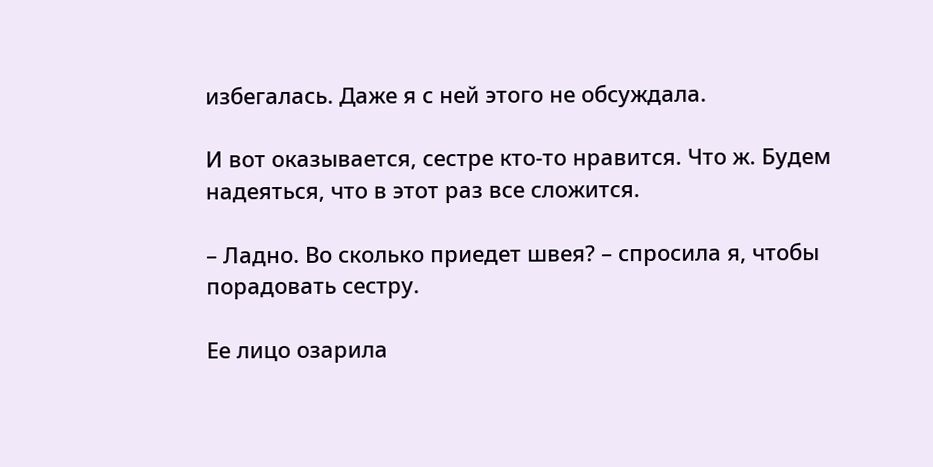избегалась. Даже я с ней этого не обсуждала.

И вот оказывается, сестре кто-то нравится. Что ж. Будем надеяться, что в этот раз все сложится.

– Ладно. Во сколько приедет швея? – спросила я, чтобы порадовать сестру.

Ее лицо озарила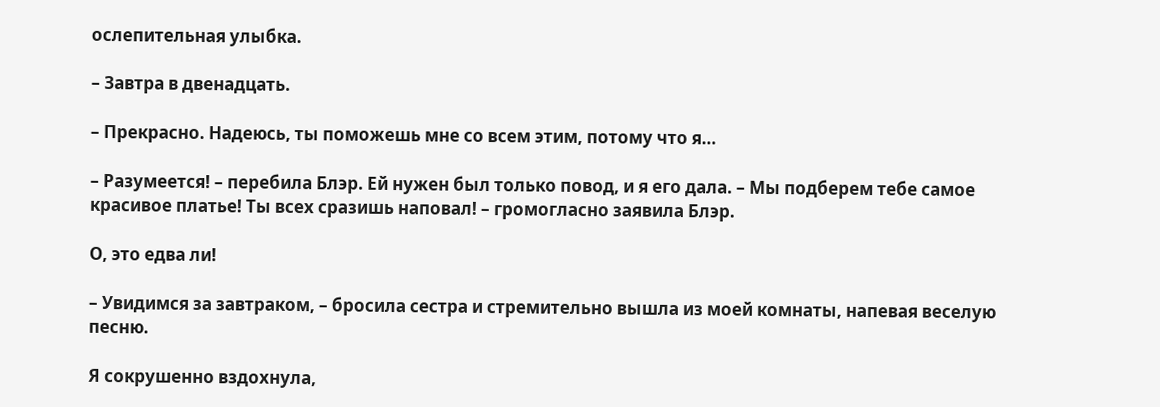ослепительная улыбка.

– Завтра в двенадцать.

– Прекрасно. Надеюсь, ты поможешь мне со всем этим, потому что я…

– Разумеется! – перебила Блэр. Ей нужен был только повод, и я его дала. – Мы подберем тебе самое красивое платье! Ты всех сразишь наповал! – громогласно заявила Блэр.

О, это едва ли!

– Увидимся за завтраком, – бросила сестра и стремительно вышла из моей комнаты, напевая веселую песню.

Я сокрушенно вздохнула,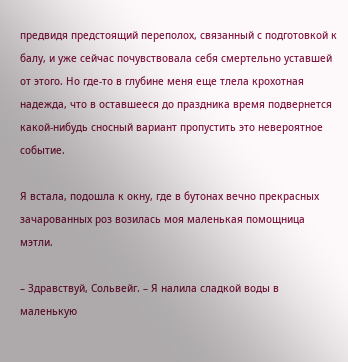предвидя предстоящий переполох, связанный с подготовкой к балу, и уже сейчас почувствовала себя смертельно уставшей от этого. Но где-то в глубине меня еще тлела крохотная надежда, что в оставшееся до праздника время подвернется какой-нибудь сносный вариант пропустить это невероятное событие.

Я встала, подошла к окну, где в бутонах вечно прекрасных зачарованных роз возилась моя маленькая помощница мэтли.

– Здравствуй, Сольвейг. – Я налила сладкой воды в маленькую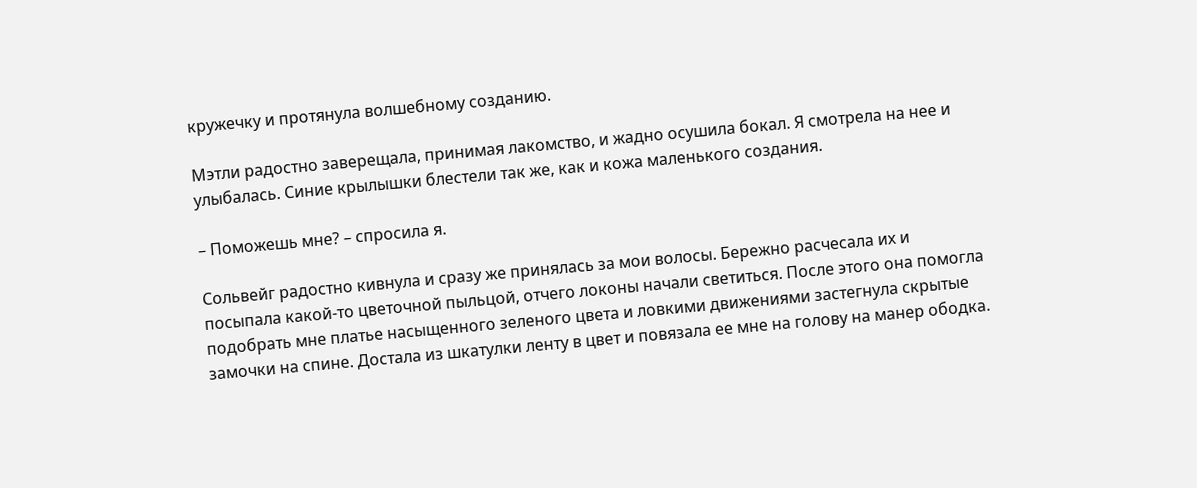кружечку и протянула волшебному созданию.

Мэтли радостно заверещала, принимая лакомство, и жадно осушила бокал. Я смотрела на нее и улыбалась. Синие крылышки блестели так же, как и кожа маленького создания.

– Поможешь мне? – спросила я.

Сольвейг радостно кивнула и сразу же принялась за мои волосы. Бережно расчесала их и посыпала какой-то цветочной пыльцой, отчего локоны начали светиться. После этого она помогла подобрать мне платье насыщенного зеленого цвета и ловкими движениями застегнула скрытые замочки на спине. Достала из шкатулки ленту в цвет и повязала ее мне на голову на манер ободка.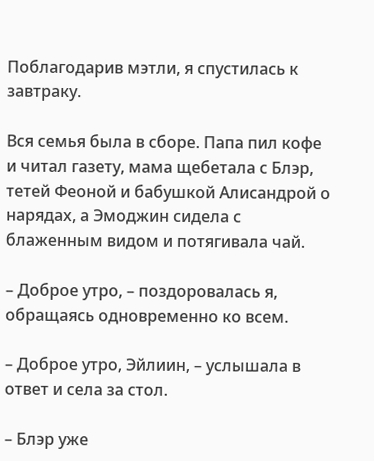Поблагодарив мэтли, я спустилась к завтраку.

Вся семья была в сборе. Папа пил кофе и читал газету, мама щебетала с Блэр, тетей Феоной и бабушкой Алисандрой о нарядах, а Эмоджин сидела с блаженным видом и потягивала чай.

– Доброе утро, – поздоровалась я, обращаясь одновременно ко всем.

– Доброе утро, Эйлиин, – услышала в ответ и села за стол.

– Блэр уже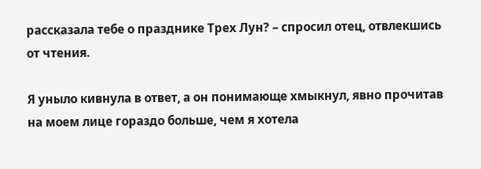рассказала тебе о празднике Трех Лун? – спросил отец, отвлекшись от чтения.

Я уныло кивнула в ответ, а он понимающе хмыкнул, явно прочитав на моем лице гораздо больше, чем я хотела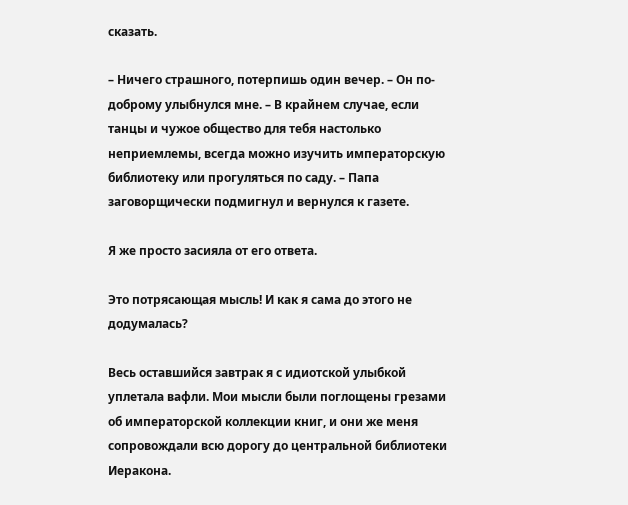сказать.

– Ничего страшного, потерпишь один вечер. – Он по-доброму улыбнулся мне. – В крайнем случае, если танцы и чужое общество для тебя настолько неприемлемы, всегда можно изучить императорскую библиотеку или прогуляться по саду. – Папа заговорщически подмигнул и вернулся к газете.

Я же просто засияла от его ответа.

Это потрясающая мысль! И как я сама до этого не додумалась?

Весь оставшийся завтрак я с идиотской улыбкой уплетала вафли. Мои мысли были поглощены грезами об императорской коллекции книг, и они же меня сопровождали всю дорогу до центральной библиотеки Иеракона.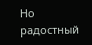Но радостный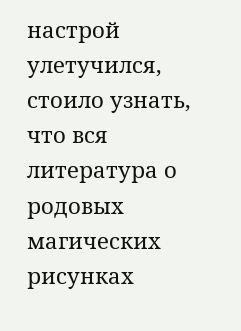настрой улетучился, стоило узнать, что вся литература о родовых магических рисунках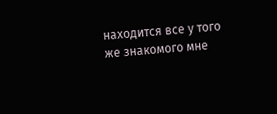находится все у того же знакомого мне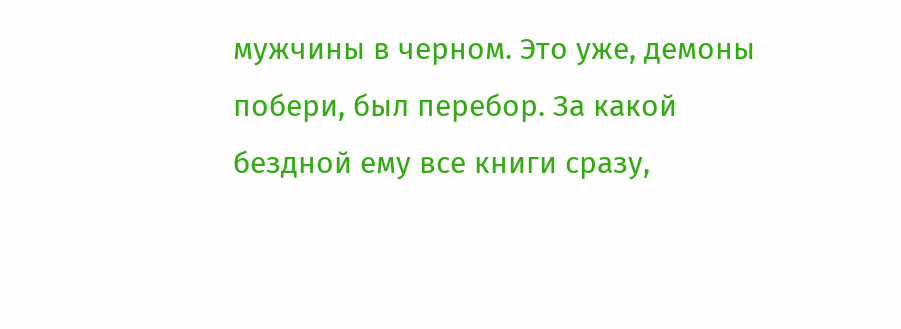мужчины в черном. Это уже, демоны побери, был перебор. За какой бездной ему все книги сразу,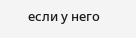если у него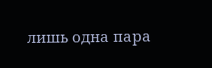лишь одна пара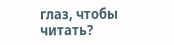глаз, чтобы читать?